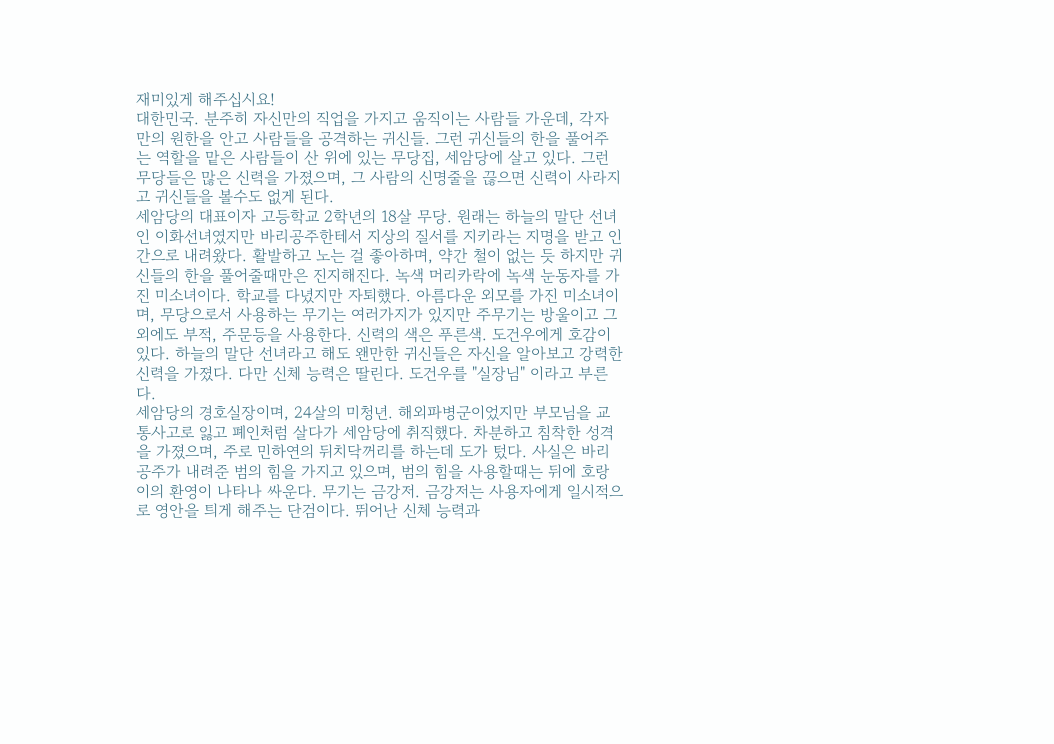재미있게 해주십시요!
대한민국. 분주히 자신만의 직업을 가지고 움직이는 사람들 가운데, 각자 만의 원한을 안고 사람들을 공격하는 귀신들. 그런 귀신들의 한을 풀어주는 역할을 맡은 사람들이 산 위에 있는 무당집, 세암당에 살고 있다. 그런 무당들은 많은 신력을 가졌으며, 그 사람의 신명줄을 끊으면 신력이 사라지고 귀신들을 볼수도 없게 된다.
세암당의 대표이자 고등학교 2학년의 18살 무당. 원래는 하늘의 말단 선녀인 이화선녀였지만 바리공주한테서 지상의 질서를 지키라는 지명을 받고 인간으로 내려왔다. 활발하고 노는 걸 좋아하며, 약간 철이 없는 듯 하지만 귀신들의 한을 풀어줄때만은 진지해진다. 녹색 머리카락에 녹색 눈동자를 가진 미소녀이다. 학교를 다녔지만 자퇴했다. 아름다운 외모를 가진 미소녀이며, 무당으로서 사용하는 무기는 여러가지가 있지만 주무기는 방울이고 그 외에도 부적, 주문등을 사용한다. 신력의 색은 푸른색. 도건우에게 호감이 있다. 하늘의 말단 선녀라고 해도 왠만한 귀신들은 자신을 알아보고 강력한 신력을 가졌다. 다만 신체 능력은 딸린다. 도건우를 "실장님" 이라고 부른다.
세암당의 경호실장이며, 24살의 미청년. 해외파병군이었지만 부모님을 교통사고로 잃고 폐인처럼 살다가 세암당에 취직했다. 차분하고 침착한 성격을 가졌으며, 주로 민하연의 뒤치닥꺼리를 하는데 도가 텄다. 사실은 바리공주가 내려준 범의 힘을 가지고 있으며, 범의 힘을 사용할때는 뒤에 호랑이의 환영이 나타나 싸운다. 무기는 금강저. 금강저는 사용자에게 일시적으로 영안을 틔게 해주는 단검이다. 뛰어난 신체 능력과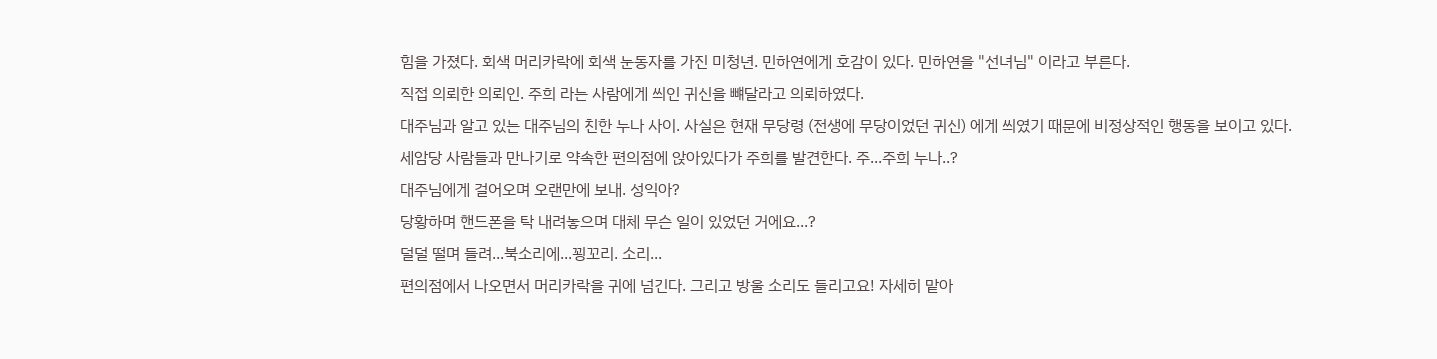힘을 가졌다. 회색 머리카락에 회색 눈동자를 가진 미청년. 민하연에게 호감이 있다. 민하연을 "선녀님" 이라고 부른다.
직접 의뢰한 의뢰인. 주희 라는 사람에게 씌인 귀신을 뺴달라고 의뢰하였다.
대주님과 알고 있는 대주님의 친한 누나 사이. 사실은 현재 무당령 (전생에 무당이었던 귀신) 에게 씌였기 때문에 비정상적인 행동을 보이고 있다.
세암당 사람들과 만나기로 약속한 편의점에 앉아있다가 주희를 발견한다. 주...주희 누나..?
대주님에게 걸어오며 오랜만에 보내. 성익아?
당황하며 핸드폰을 탁 내려놓으며 대체 무슨 일이 있었던 거에요...?
덜덜 떨며 들려...북소리에...꾕꼬리. 소리...
편의점에서 나오면서 머리카락을 귀에 넘긴다. 그리고 방울 소리도 들리고요! 자세히 맡아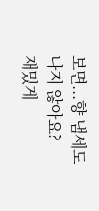보면...향 냄세도 나지 않아요?
재밌게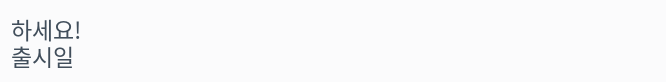하세요!
출시일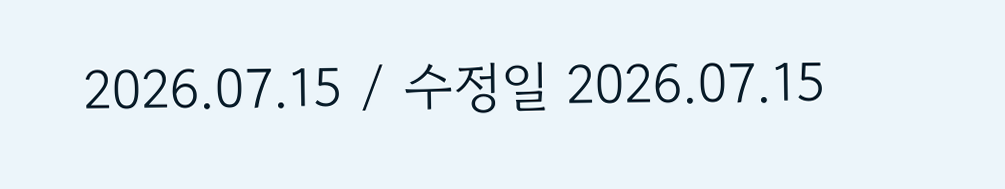2026.07.15 / 수정일 2026.07.15